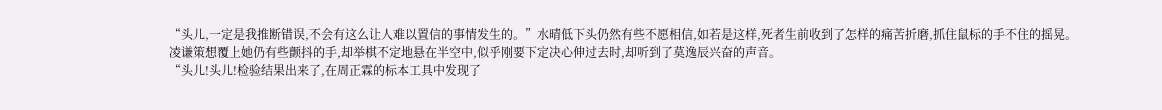“头儿,一定是我推断错误,不会有这么让人难以置信的事情发生的。”水晴低下头仍然有些不愿相信,如若是这样,死者生前收到了怎样的痛苦折磨,抓住鼠标的手不住的摇晃。
凌谦策想覆上她仍有些颤抖的手,却举棋不定地悬在半空中,似乎刚要下定决心伸过去时,却听到了莫逸辰兴奋的声音。
“头儿!头儿!检验结果出来了,在周正霖的标本工具中发现了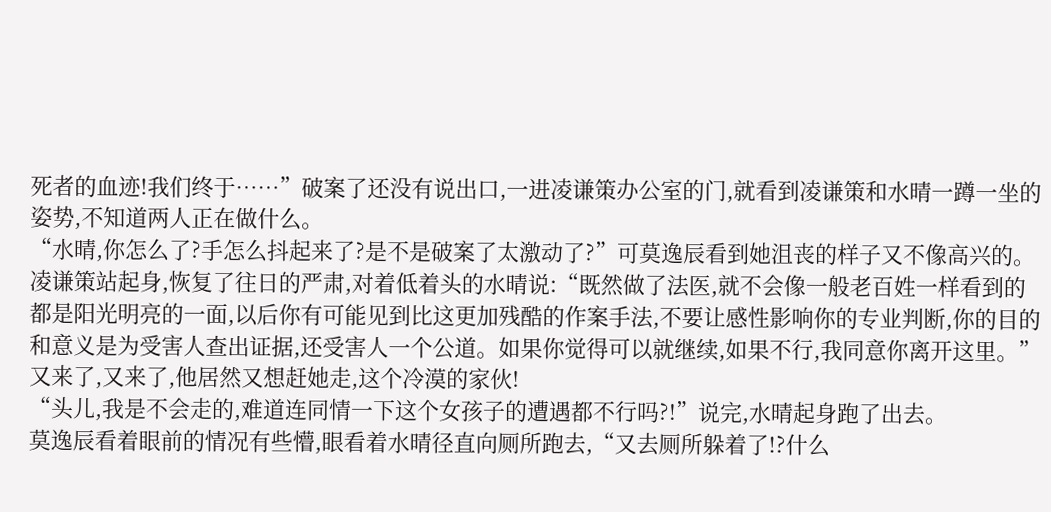死者的血迹!我们终于……”破案了还没有说出口,一进凌谦策办公室的门,就看到凌谦策和水晴一蹲一坐的姿势,不知道两人正在做什么。
“水晴,你怎么了?手怎么抖起来了?是不是破案了太激动了?”可莫逸辰看到她沮丧的样子又不像高兴的。
凌谦策站起身,恢复了往日的严肃,对着低着头的水晴说:“既然做了法医,就不会像一般老百姓一样看到的都是阳光明亮的一面,以后你有可能见到比这更加残酷的作案手法,不要让感性影响你的专业判断,你的目的和意义是为受害人查出证据,还受害人一个公道。如果你觉得可以就继续,如果不行,我同意你离开这里。”
又来了,又来了,他居然又想赶她走,这个冷漠的家伙!
“头儿,我是不会走的,难道连同情一下这个女孩子的遭遇都不行吗?!”说完,水晴起身跑了出去。
莫逸辰看着眼前的情况有些懵,眼看着水晴径直向厕所跑去,“又去厕所躲着了!?什么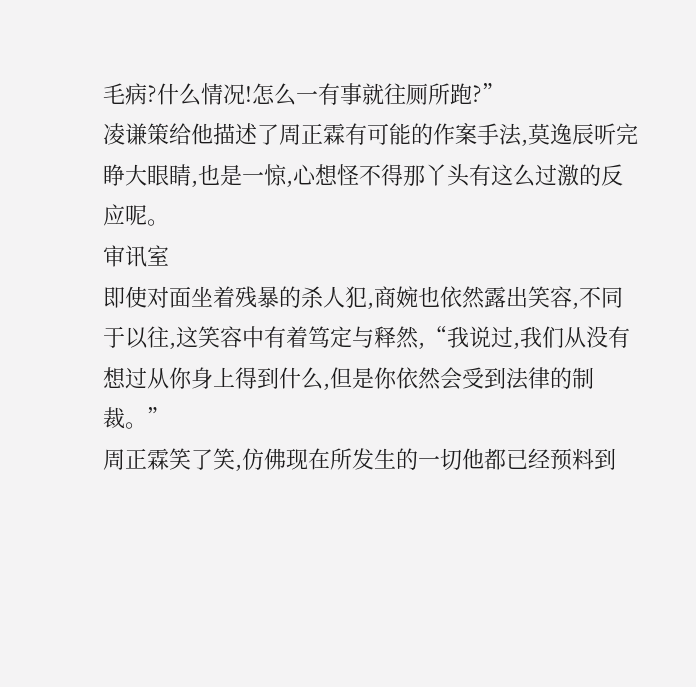毛病?什么情况!怎么一有事就往厕所跑?”
凌谦策给他描述了周正霖有可能的作案手法,莫逸辰听完睁大眼睛,也是一惊,心想怪不得那丫头有这么过激的反应呢。
审讯室
即使对面坐着残暴的杀人犯,商婉也依然露出笑容,不同于以往,这笑容中有着笃定与释然,“我说过,我们从没有想过从你身上得到什么,但是你依然会受到法律的制裁。”
周正霖笑了笑,仿佛现在所发生的一切他都已经预料到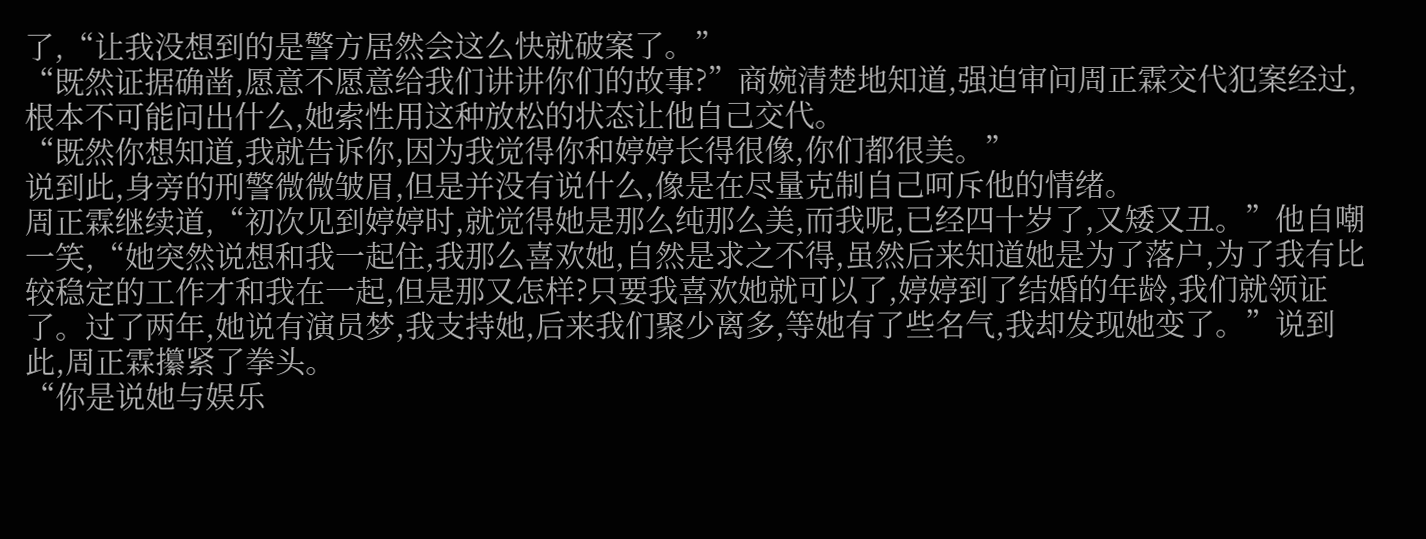了,“让我没想到的是警方居然会这么快就破案了。”
“既然证据确凿,愿意不愿意给我们讲讲你们的故事?”商婉清楚地知道,强迫审问周正霖交代犯案经过,根本不可能问出什么,她索性用这种放松的状态让他自己交代。
“既然你想知道,我就告诉你,因为我觉得你和婷婷长得很像,你们都很美。”
说到此,身旁的刑警微微皱眉,但是并没有说什么,像是在尽量克制自己呵斥他的情绪。
周正霖继续道,“初次见到婷婷时,就觉得她是那么纯那么美,而我呢,已经四十岁了,又矮又丑。”他自嘲一笑,“她突然说想和我一起住,我那么喜欢她,自然是求之不得,虽然后来知道她是为了落户,为了我有比较稳定的工作才和我在一起,但是那又怎样?只要我喜欢她就可以了,婷婷到了结婚的年龄,我们就领证了。过了两年,她说有演员梦,我支持她,后来我们聚少离多,等她有了些名气,我却发现她变了。”说到此,周正霖攥紧了拳头。
“你是说她与娱乐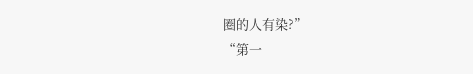圈的人有染?”
“第一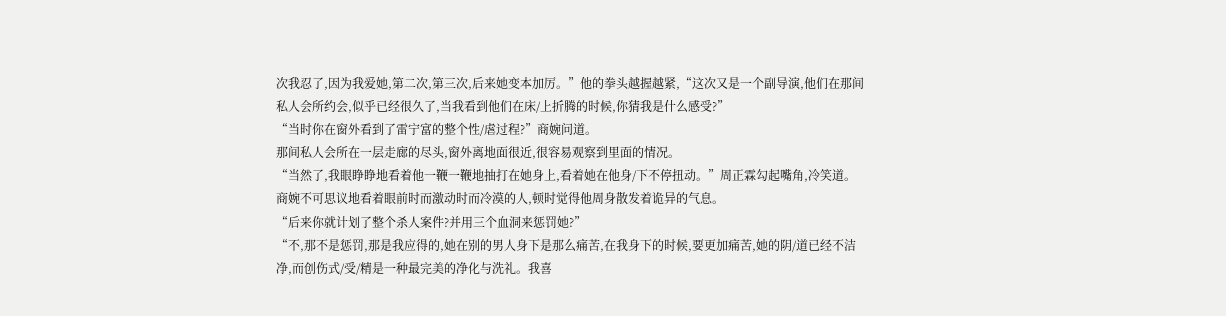次我忍了,因为我爱她,第二次,第三次,后来她变本加厉。”他的拳头越握越紧,“这次又是一个副导演,他们在那间私人会所约会,似乎已经很久了,当我看到他们在床/上折腾的时候,你猜我是什么感受?”
“当时你在窗外看到了雷宁富的整个性/虐过程?”商婉问道。
那间私人会所在一层走廊的尽头,窗外离地面很近,很容易观察到里面的情况。
“当然了,我眼睁睁地看着他一鞭一鞭地抽打在她身上,看着她在他身/下不停扭动。”周正霖勾起嘴角,冷笑道。
商婉不可思议地看着眼前时而激动时而冷漠的人,顿时觉得他周身散发着诡异的气息。
“后来你就计划了整个杀人案件?并用三个血洞来惩罚她?”
“不,那不是惩罚,那是我应得的,她在别的男人身下是那么痛苦,在我身下的时候,要更加痛苦,她的阴/道已经不洁净,而创伤式/受/精是一种最完美的净化与洗礼。我喜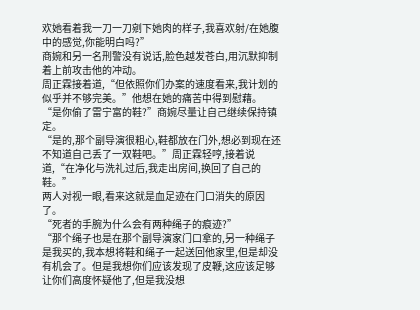欢她看着我一刀一刀剜下她肉的样子,我喜欢射/在她腹中的感觉,你能明白吗?”
商婉和另一名刑警没有说话,脸色越发苍白,用沉默抑制着上前攻击他的冲动。
周正霖接着道,“但依照你们办案的速度看来,我计划的似乎并不够完美。”他想在她的痛苦中得到慰藉。
“是你偷了雷宁富的鞋?”商婉尽量让自己继续保持镇定。
“是的,那个副导演很粗心,鞋都放在门外,想必到现在还不知道自己丢了一双鞋吧。”周正霖轻哼,接着说道,“在净化与洗礼过后,我走出房间,换回了自己的鞋。”
两人对视一眼,看来这就是血足迹在门口消失的原因了。
“死者的手腕为什么会有两种绳子的痕迹?”
“那个绳子也是在那个副导演家门口拿的,另一种绳子是我买的,我本想将鞋和绳子一起送回他家里,但是却没有机会了。但是我想你们应该发现了皮鞭,这应该足够让你们高度怀疑他了,但是我没想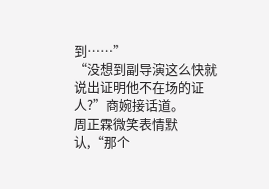到……”
“没想到副导演这么快就说出证明他不在场的证人?”商婉接话道。
周正霖微笑表情默认,“那个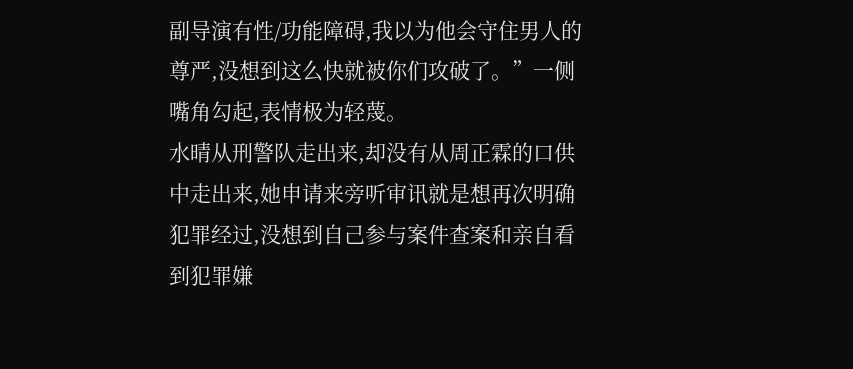副导演有性/功能障碍,我以为他会守住男人的尊严,没想到这么快就被你们攻破了。”一侧嘴角勾起,表情极为轻蔑。
水晴从刑警队走出来,却没有从周正霖的口供中走出来,她申请来旁听审讯就是想再次明确犯罪经过,没想到自己参与案件查案和亲自看到犯罪嫌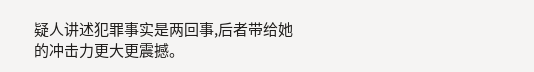疑人讲述犯罪事实是两回事,后者带给她的冲击力更大更震撼。